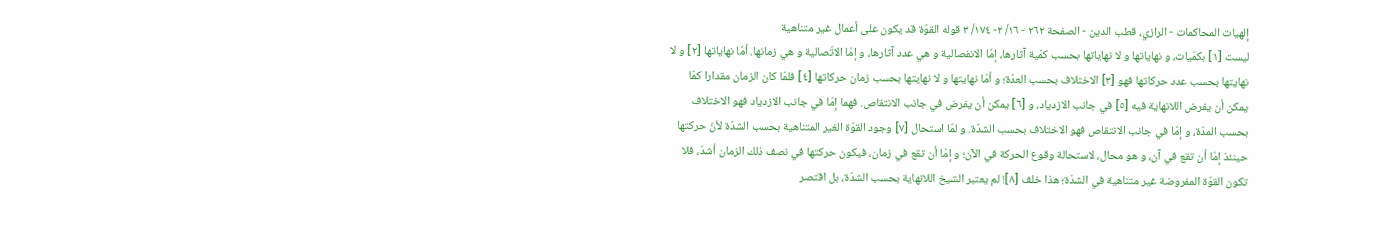إلهيات المحاكمات - الرازي، قطب الدين - الصفحة ٢٦٢ - ١٦/ ٢- ١٧٤/ ٣ قوله القوّة قد يكون على أعمال غير متناهية
ليست [١] بكمّيات، و نهاياتها و لا نهاياتها بحسب كمّية آثارها، إمّا الانفصالية و هي عدد آثارها، و إمّا الاتّصالية و هي زمانها. أمّا نهاياتها [٢] و لا نهايتها بحسب عدد حركاتها فهو [٣] الاختلاف بحسب العدّة؛ و أمّا نهايتها و لا نهايتها بحسب زمان حركاتها [٤] فلمّا كان الزمان مقدارا كمّا يمكن أن يفرض اللانهاية فيه [٥] في جانب الازدياد، و [٦] يمكن أن يفرض في جانب الانتقاص. فهما إمّا في جانب الازدياد فهو الاختلاف بحسب المدّة، و إمّا في جانب الانتقاص فهو الاختلاف بحسب الشدّة. و لمّا استحال [٧] وجود القوّة الغير المتناهية بحسب الشدّة لأنّ حركتها حينئذ إمّا أن تقع في آن، و هو محال، لاستحالة وقوع الحركة في الآن؛ و إمّا أن تقع في زمان، فيكون حركتها في نصف ذلك الزمان أشدّ، فلا تكون القوّة المفروضة غير متناهية في الشدّة؛ هذا خلف [٨]! لم يعتبر الشيخ اللانهاية بحسب الشدّة، بل اقتصر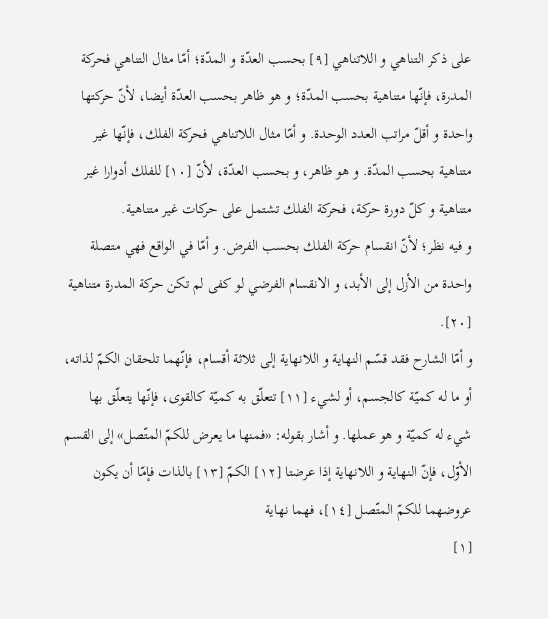على ذكر التناهي و اللاتناهي [٩] بحسب العدّة و المدّة؛ أمّا مثال التناهي فحركة المدرة، فإنّها متناهية بحسب المدّة؛ و هو ظاهر بحسب العدّة أيضا، لأنّ حركتها واحدة و أقلّ مراتب العدد الوحدة. و أمّا مثال اللاتناهي فحركة الفلك، فإنّها غير متناهية بحسب المدّة. و هو ظاهر، و بحسب العدّة، لأنّ [١٠] للفلك أدوارا غير متناهية و كلّ دورة حركة، فحركة الفلك تشتمل على حركات غير متناهية.
و فيه نظر؛ لأنّ انقسام حركة الفلك بحسب الفرض. و أمّا في الواقع فهي متصلة واحدة من الأزل إلى الأبد، و الانقسام الفرضي لو كفى لم تكن حركة المدرة متناهية [٢٠].
و أمّا الشارح فقد قسّم النهاية و اللانهاية إلى ثلاثة أقسام، فإنّهما تلحقان الكمّ لذاته، أو ما له كميّة كالجسم، أو لشيء [١١] تتعلّق به كميّة كالقوى، فإنّها يتعلّق بها شيء له كميّة و هو عملها. و أشار بقوله: «فمنها ما يعرض للكمّ المتّصل» إلى القسم الأوّل، فإنّ النهاية و اللانهاية إذا عرضتا [١٢] الكمّ [١٣] بالذات فإمّا أن يكون عروضهما للكمّ المتّصل [١٤]، فهما نهاية
[١]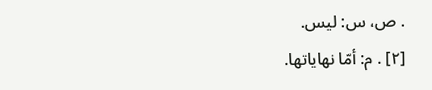. ص، س: ليس.
[٢] . م: أمّا نهاياتها.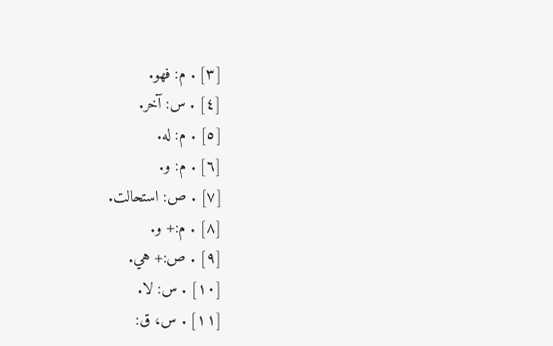[٣] . م: فهو.
[٤] . س: آخر.
[٥] . م: له.
[٦] . م: و.
[٧] . ص: استحالت.
[٨] . م:+ و.
[٩] . ص:+ هي.
[١٠] . س: لا.
[١١] . س، ق: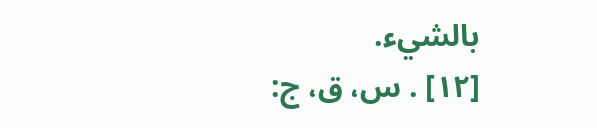بالشيء.
[١٢] . س، ق، ج: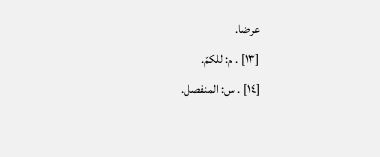عرضا.
[١٣] . م: للكمّ.
[١٤] . س: المنفصل.